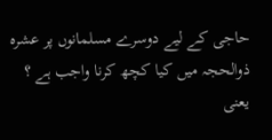حاجى كے ليے دوسرے مسلمانوں پر عشرہ ذوالحجہ ميں كيا كچھ كرنا واجب ہے ؟
يعنى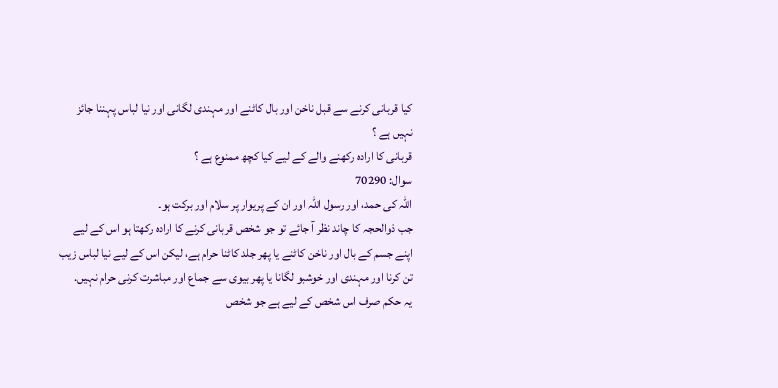كيا قربانى كرنے سے قبل ناخن اور بال كاٹنے اور مہندى لگانى اور نيا لباس پہننا جائز نہيں ہے ؟
قربانى كا ارادہ ركھنے والے كے ليے كيا كچھ ممنوع ہے ؟
سوال: 70290
اللہ کی حمد، اور رسول اللہ اور ان کے پریوار پر سلام اور برکت ہو۔
جب ذوالحجہ كا چاند نظر آ جائے تو جو شخص قربانى كرنے كا ارادہ ركھتا ہو اس كے ليے اپنے جسم كے بال اور ناخن كاٹنے يا پھر جلد كاٹنا حرام ہے، ليكن اس كے ليے نيا لباس زيب تن كرنا اور مہندى اور خوشبو لگانا يا پھر بيوى سے جماع اور مباشرت كرنى حرام نہيں.
يہ حكم صرف اس شخص كے ليے ہے جو شخص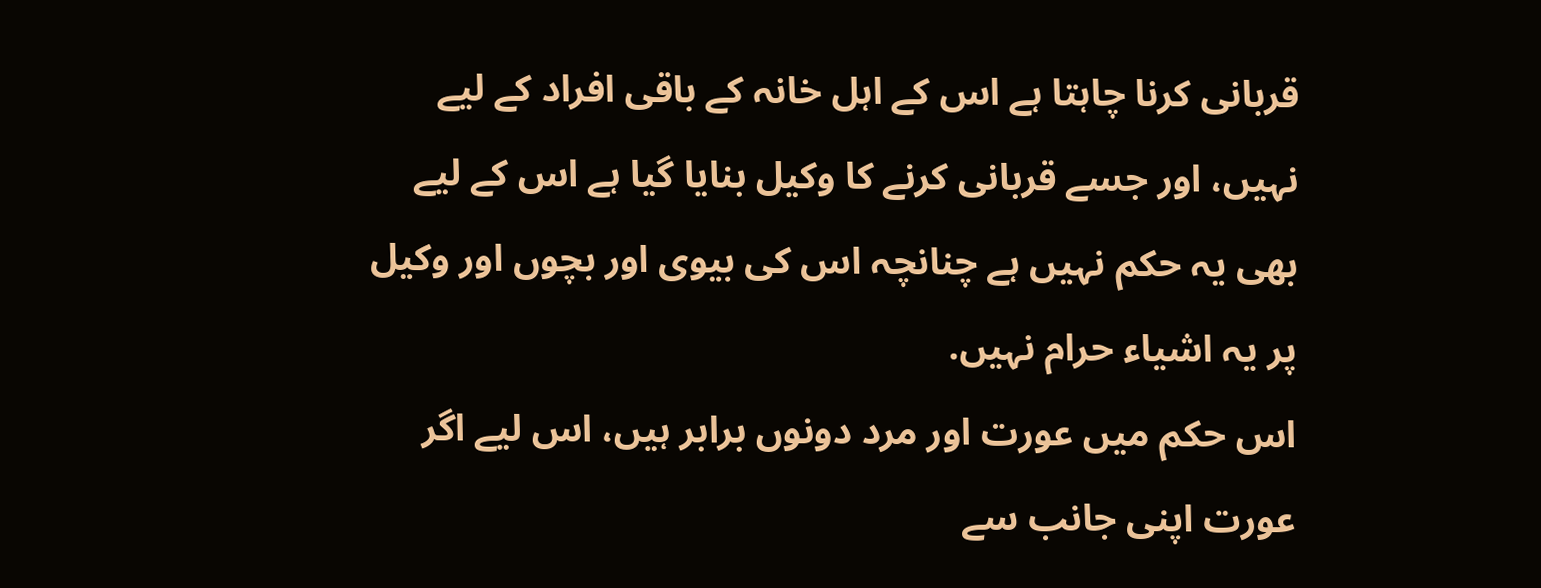قربانى كرنا چاہتا ہے اس كے اہل خانہ كے باقى افراد كے ليے نہيں، اور جسے قربانى كرنے كا وكيل بنايا گيا ہے اس كے ليے بھى يہ حكم نہيں ہے چنانچہ اس كى بيوى اور بچوں اور وكيل پر يہ اشياء حرام نہيں.
اس حكم ميں عورت اور مرد دونوں برابر ہيں، اس ليے اگر عورت اپنى جانب سے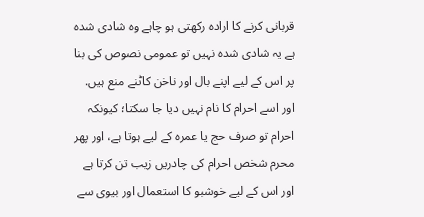قربانى كرنے كا ارادہ ركھتى ہو چاہے وہ شادى شدہ ہے يہ شادى شدہ نہيں تو عمومى نصوص كى بنا پر اس كے ليے اپنے بال اور ناخن كاٹنے منع ہيں.
اور اسے احرام كا نام نہيں ديا جا سكتا؛ كيونكہ احرام تو صرف حج يا عمرہ كے ليے ہوتا ہے، اور پھر محرم شخص احرام كى چادريں زيب تن كرتا ہے اور اس كے ليے خوشبو كا استعمال اور بيوى سے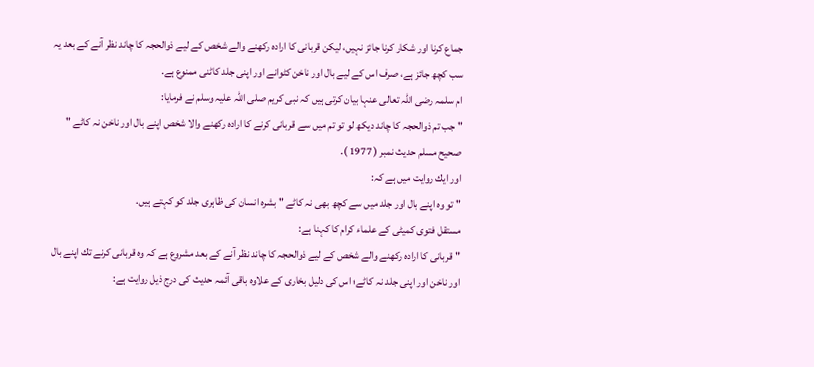جماع كرنا اور شكار كرنا جائز نہيں، ليكن قربانى كا ارادہ ركھنے والے شخص كے ليے ذوالحجہ كا چاند نظر آنے كے بعد يہ سب كچھ جائز ہے، صرف اس كے ليے بال اور ناخن كٹوانے اور اپنى جلد كاٹنى ممنوع ہے.
ام سلمہ رضى اللہ تعالى عنہا بيان كرتى ہيں كہ نبى كريم صلى اللہ عليہ وسلم نے فرمايا:
" جب تم ذوالحجہ كا چاند ديكھ لو تو تم ميں سے قربانى كرنے كا ارادہ ركھنے والا شخص اپنے بال اور ناخن نہ كاٹے "
صحيح مسلم حديث نمبر ( 1977 ).
اور ايك روايت ميں ہے كہ:
" تو وہ اپنے بال اور جلد ميں سے كچھ بھى نہ كاٹے " بشرہ انسان كى ظاہرى جلد كو كہتے ہيں.
مستقل فتوى كميٹى كے علماء كرام كا كہنا ہے:
" قربانى كا ارادہ ركھنے والے شخص كے ليے ذوالحجہ كا چاند نظر آنے كے بعد مشروع ہے كہ وہ قربانى كرنے تك اپنے بال اور ناخن اور اپنى جلد نہ كاٹے؛ اس كى دليل بخارى كے علاوہ باقى آئمہ حديث كى درج ذيل روايت ہے: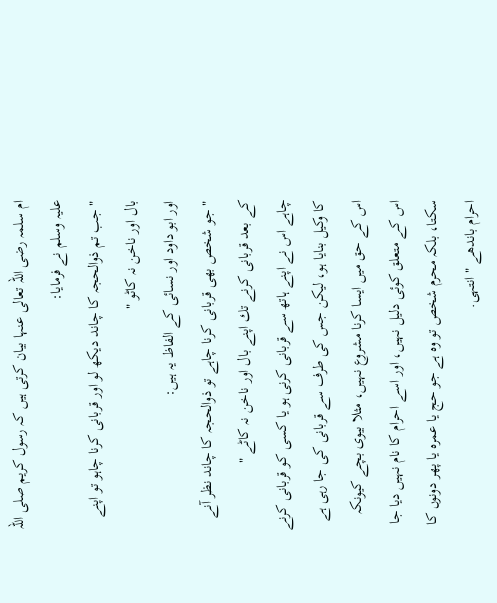ام سلمہ رضى اللہ تعالى عنہا بيان كرتى ہيں كہ رسول كريم صلى اللہ عليہ وسلم نے فرمايا:
" جب تم ذوالحجہ كا چاند ديكھ لو اور قربانى كرنا چاہو تو اپنے بال اور ناخن نہ كاٹو "
اور ابو داود اور نسائى كے الفاظ يہ ہيں:
" جو شخص بھى قربانى كرنا چاہے تو ذوالحجہ كا چاند نظر آنے كے بعد قربانى كرنے تك اپنے بال اور ناخن نہ كاٹے "
چاہے اس نے اپنے ہاتھ سے قربانى كرنى ہو يا كسى كو قربانى كرنے كا وكيل بنايا ہو، ليكن جس كى طرف سے قربانى كى جا رہى ہے اس كے حق ميں ايسا كرنا مشروع نہيں، مثلا بيوى بچے كيونكہ اس كے متعلق كوئى دليل نہيں، اور اسے احرام كا نام نہيں ديا جا سكتا، بلكہ محرم شخص تو وہ ہے جو حج يا عمرہ يا پھر دونوں كا احرام باندھے " انتہى.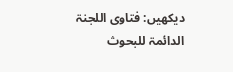ديكھيں: فتاوى اللجنۃ الدائمۃ للبحوث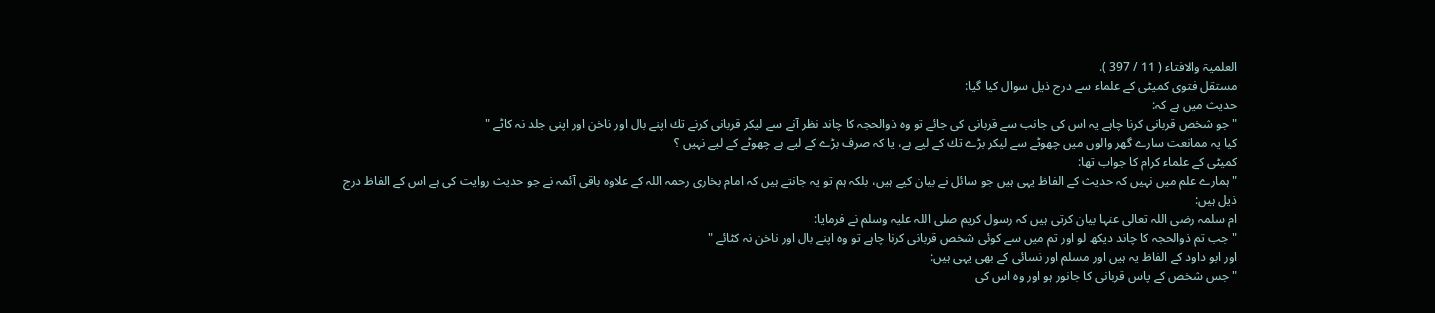العلميۃ والافتاء ( 11 / 397 ).
مستقل فتوى كميٹى كے علماء سے درج ذيل سوال كيا گيا:
حديث ميں ہے كہ:
" جو شخص قربانى كرنا چاہے يہ اس كى جانب سے قربانى كى جائے تو وہ ذوالحجہ كا چاند نظر آنے سے ليكر قربانى كرنے تك اپنے بال اور ناخن اور اپنى جلد نہ كاٹے "
كيا يہ ممانعت سارے گھر والوں ميں چھوٹے سے ليكر بڑے تك كے ليے ہے، يا كہ صرف بڑے كے ليے ہے چھوٹے كے ليے نہيں ؟
كميٹى كے علماء كرام كا جواب تھا:
" ہمارے علم ميں نہيں كہ حديث كے الفاظ يہى ہيں جو سائل نے بيان كيے ہيں، بلكہ ہم تو يہ جانتے ہيں كہ امام بخارى رحمہ اللہ كے علاوہ باقى آئمہ نے جو حديث روايت كى ہے اس كے الفاظ درج ذيل ہيں:
ام سلمہ رضى اللہ تعالى عنہا بيان كرتى ہيں كہ رسول كريم صلى اللہ عليہ وسلم نے فرمايا:
" جب تم ذوالحجہ كا چاند ديكھ لو اور تم ميں سے كوئى شخص قربانى كرنا چاہے تو وہ اپنے بال اور ناخن نہ كٹائے "
اور ابو داود كے الفاظ يہ ہيں اور مسلم اور نسائى كے بھى يہى ہيں:
" جس شخص كے پاس قربانى كا جانور ہو اور وہ اس كى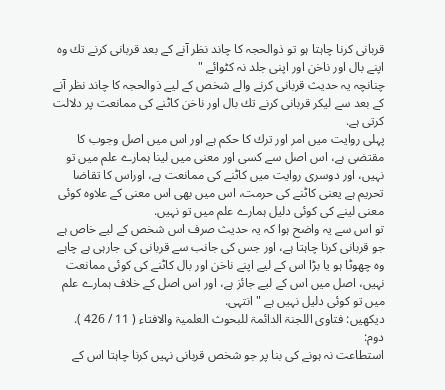قربانى كرنا چاہتا ہو تو ذوالحجہ كا چاند نظر آنے كے بعد قربانى كرنے تك وہ اپنے بال اور ناخن اور اپنى جلد نہ كٹوائے "
چنانچہ يہ حديث قربانى كرنے والے شخص كے ليے ذوالحجہ كا چاند نظر آنے كے بعد سے ليكر قربانى كرنے تك بال اور ناخن كاٹنے كى ممانعت پر دلالت كرتى ہے.
پہلى روايت ميں امر اور ترك كا حكم ہے اور اس ميں اصل وجوب كا مقتضى ہے، اس اصل سے كسى اور معنى ميں لينا ہمارے علم ميں تو نہيں، اور دوسرى روايت ميں كاٹنے كى ممانعت ہے، اوراس كا تقاضا تحريم ہے يعنى كاٹنے كى حرمت، اس ميں بھى اس معنى كے علاوہ كوئى معنى لينے كى كوئى دليل ہمارے علم ميں تو نہيں.
تو اس سے يہ واضح ہوا كہ يہ حديث صرف اس شخص كے ليے خاص ہے جو قربانى كرنا چاہتا ہے، اور جس كى جانب سے قربانى كى جارہى ہے چاہے وہ چھوٹا ہو يا بڑا اس كے ليے اپنے ناخن اور بال كاٹنے كى كوئى ممانعت نہيں، اصل ميں اس كے ليے جائز ہے، اور اس اصل كے خلاف ہمارے علم ميں تو كوئى دليل نہيں ہے " انتہى.
ديكھيں: فتاوى اللجنۃ الدائمۃ للبحوث العلميۃ والافتاء ( 11 / 426 ).
دوم:
استطاعت نہ ہونے كى بنا پر جو شخص قربانى نہيں كرنا چاہتا اس كے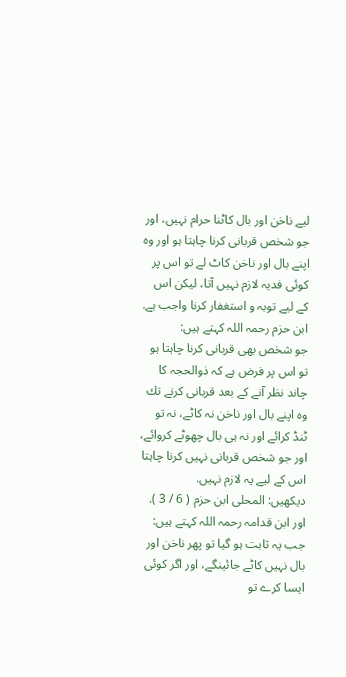ليے ناخن اور بال كاٹنا حرام نہيں، اور جو شخص قربانى كرنا چاہتا ہو اور وہ اپنے بال اور ناخن كاٹ لے تو اس پر كوئى فديہ لازم نہيں آتا، ليكن اس كے ليے توبہ و استغفار كرنا واجب ہے.
ابن حزم رحمہ اللہ كہتے ہيں:
جو شخص بھى قربانى كرنا چاہتا ہو تو اس پر فرض ہے كہ ذوالحجہ كا چاند نظر آنے كے بعد قربانى كرنے تك وہ اپنے بال اور ناخن نہ كاٹے، نہ تو ٹنڈ كرائے اور نہ ہى بال چھوٹے كروائے، اور جو شخص قربانى نہيں كرنا چاہتا اس كے ليے يہ لازم نہيں.
ديكھيں: المحلى ابن حزم ( 6 / 3 ).
اور ابن قدامہ رحمہ اللہ كہتے ہيں:
جب يہ ثابت ہو گيا تو پھر ناخن اور بال نہيں كاٹے جائينگے، اور اگر كوئى ايسا كرے تو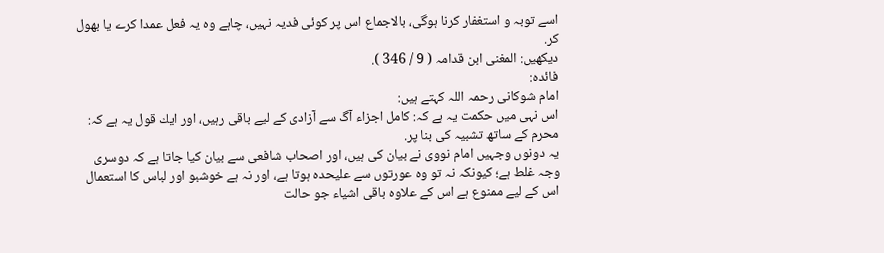اسے توبہ و استغفار كرنا ہوگى، بالاجماع اس پر كوئى فديہ نہيں، چاہے وہ يہ فعل عمدا كرے يا بھول كر.
ديكھيں: المغنى ابن قدامہ ( 9 / 346 ).
فائدہ:
امام شوكانى رحمہ اللہ كہتے ہيں:
اس نہى ميں حكمت يہ ہے كہ: كامل اجزاء آگ سے آزادى كے ليے باقى رہيں، اور ايك قول يہ ہے كہ: محرم كے ساتھ تشبيہ كى بنا پر.
يہ دونوں وجہيں امام نووى نے بيان كى ہيں، اور اصحاب شافعى سے بيان كيا جاتا ہے كہ دوسرى وجہ غلط ہے؛ كيونكہ نہ تو وہ عورتوں سے عليحدہ ہوتا ہے، اور نہ ہے خوشبو اور لباس كا استعمال اس كے ليے ممنوع ہے اس كے علاوہ باقى اشياء جو حالت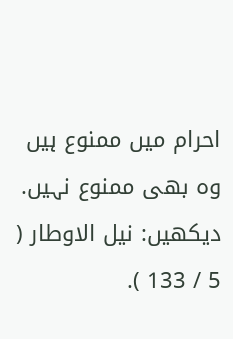احرام ميں ممنوع ہيں وہ بھى ممنوع نہيں.
ديكھيں: نيل الاوطار ( 5 / 133 ).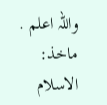واللہ اعلم .
ماخذ:
الاسلام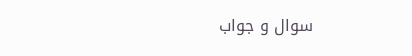سوال و جواب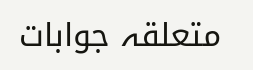متعلقہ جوابات